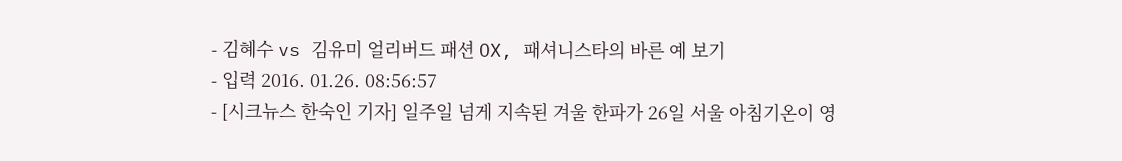- 김혜수 vs 김유미 얼리버드 패션 OX, 패셔니스타의 바른 예 보기
- 입력 2016. 01.26. 08:56:57
- [시크뉴스 한숙인 기자] 일주일 넘게 지속된 겨울 한파가 26일 서울 아침기온이 영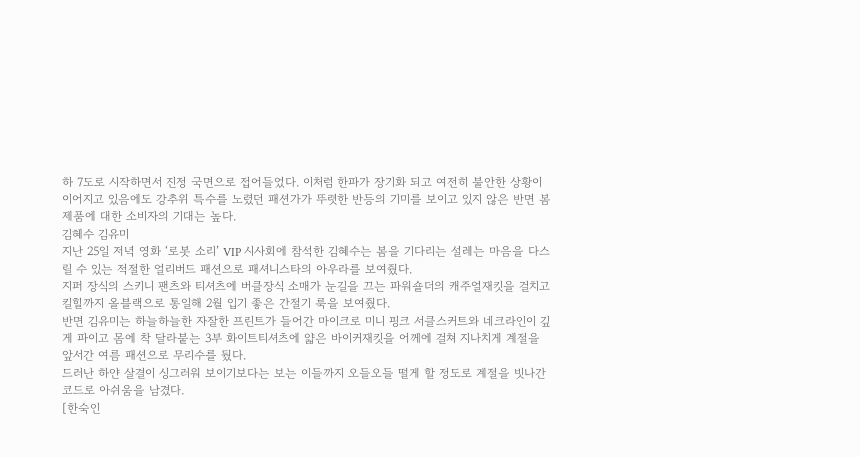하 7도로 시작하면서 진정 국면으로 접어들었다. 이처럼 한파가 장기화 되고 여전히 불안한 상황이 이어지고 있음에도 강추위 특수를 노렸던 패션가가 뚜렷한 반등의 기미를 보이고 있지 않은 반면 봄 제품에 대한 소비자의 기대는 높다.
김혜수 김유미
지난 25일 저녁 영화 ‘로봇 소리’ VIP 시사회에 참석한 김혜수는 봄을 기다리는 설레는 마음을 다스릴 수 있는 적절한 얼리버드 패션으로 패셔니스타의 아우라를 보여줬다.
지퍼 장식의 스키니 팬츠와 티셔츠에 버클장식 소매가 눈길을 끄는 파워숄더의 캐주얼재킷을 걸치고 킬힐까지 올블랙으로 통일해 2월 입기 좋은 간절기 룩을 보여줬다.
반면 김유미는 하늘하늘한 자잘한 프린트가 들어간 마이크로 미니 핑크 서클스커트와 네크라인이 깊게 파이고 몸에 착 달라붙는 3부 화이트티셔츠에 얇은 바이커재킷을 어께에 걸쳐 지나치게 계절을 앞서간 여름 패션으로 무리수를 뒀다.
드러난 하얀 살결이 싱그러워 보이기보다는 보는 이들까지 오들오들 떨게 할 정도로 계절을 빗나간 코드로 아쉬움을 남겼다.
[한숙인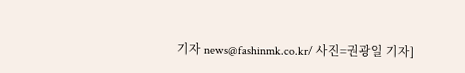기자 news@fashinmk.co.kr/ 사진=권광일 기자]